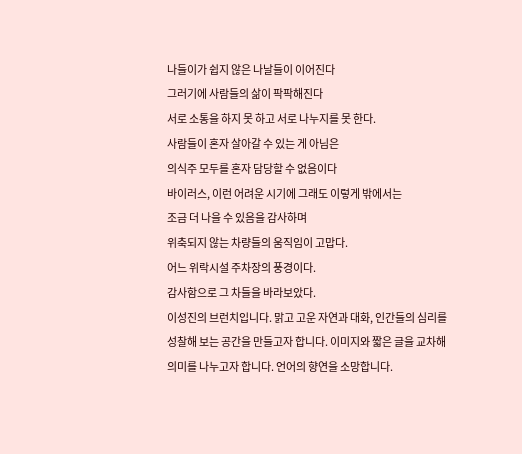나들이가 쉽지 않은 나날들이 이어진다
그러기에 사람들의 삶이 팍팍해진다
서로 소통을 하지 못 하고 서로 나누지를 못 한다.
사람들이 혼자 살아갈 수 있는 게 아님은
의식주 모두를 혼자 담당할 수 없음이다
바이러스, 이런 어려운 시기에 그래도 이렇게 밖에서는
조금 더 나을 수 있음을 감사하며
위축되지 않는 차량들의 움직임이 고맙다.
어느 위락시설 주차장의 풍경이다.
감사함으로 그 차들을 바라보았다.
이성진의 브런치입니다. 맑고 고운 자연과 대화, 인간들의 심리를 성찰해 보는 공간을 만들고자 합니다. 이미지와 짧은 글을 교차해 의미를 나누고자 합니다. 언어의 향연을 소망합니다.